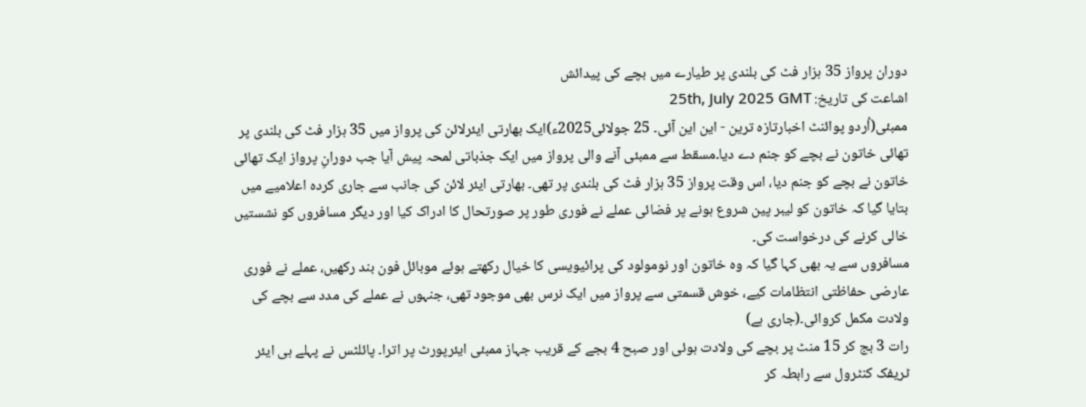دوران پرواز 35 ہزار فٹ کی بلندی پر طیارے میں بچے کی پیدائش
اشاعت کی تاریخ: 25th, July 2025 GMT
ممبئی(اُردو پوائنٹ اخبارتازہ ترین - این این آئی۔ 25 جولائی2025ء)ایک بھارتی ایئرلائن کی پرواز میں 35 ہزار فٹ کی بلندی پر تھائی خاتون نے بچے کو جنم دے دیا۔مسقط سے ممبئی آنے والی پرواز میں ایک جذباتی لمحہ پیش آیا جب دورانِ پرواز ایک تھائی خاتون نے بچے کو جنم دیا، اس وقت پرواز 35 ہزار فٹ کی بلندی پر تھی۔ بھارتی ایئر لائن کی جانب سے جاری کردہ اعلامیے میں بتایا گیا کہ خاتون کو لیبر پین شروع ہونے پر فضائی عملے نے فوری طور پر صورتحال کا ادراک کیا اور دیگر مسافروں کو نشستیں خالی کرنے کی درخواست کی۔
مسافروں سے یہ بھی کہا گیا کہ وہ خاتون اور نومولود کی پرائیویسی کا خیال رکھتے ہوئے موبائل فون بند رکھیں، عملے نے فوری عارضی حفاظتی انتظامات کیے، خوش قسمتی سے پرواز میں ایک نرس بھی موجود تھی، جنہوں نے عملے کی مدد سے بچے کی ولادت مکمل کروائی۔(جاری ہے)
رات 3 بج کر 15 منٹ پر بچے کی ولادت ہوئی اور صبح 4 بجے کے قریب جہاز ممبئی ایئرپورٹ پر اترا۔ پائلٹس نے پہلے ہی ایئر ٹریفک کنٹرول سے رابطہ کر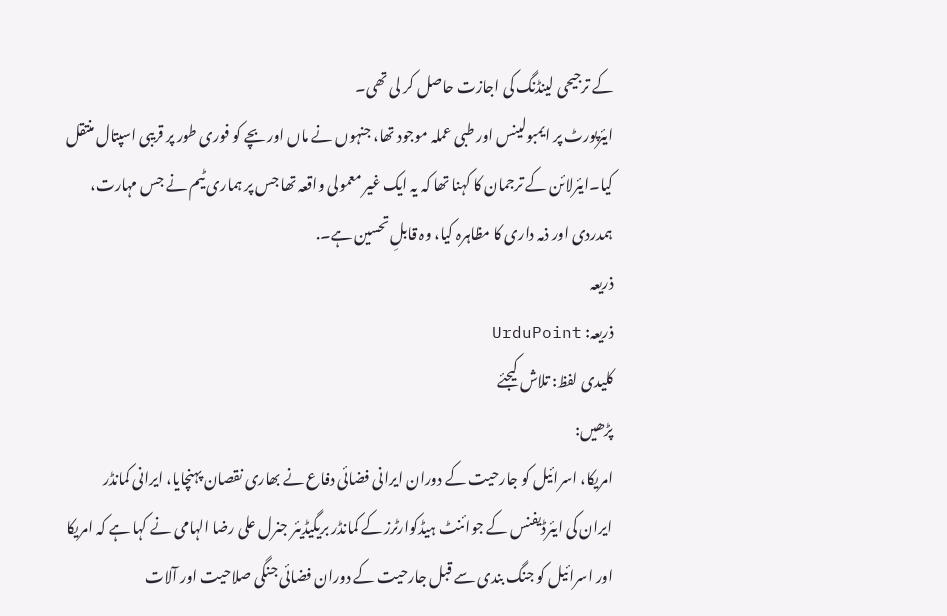کے ترجیحی لینڈنگ کی اجازت حاصل کر لی تھی۔
ایئرپورٹ پر ایمبولینس اور طبی عملہ موجود تھا، جنہوں نے ماں اور بچے کو فوری طور پر قریبی اسپتال منتقل کیا۔ایئرلائن کے ترجمان کا کہنا تھا کہ یہ ایک غیر معمولی واقعہ تھا جس پر ہماری ٹیم نے جس مہارت، ہمدردی اور ذمہ داری کا مظاہرہ کیا، وہ قابلِ تحسین ہے۔.
ذریعہ
ذریعہ: UrduPoint
کلیدی لفظ: تلاش کیجئے
پڑھیں:
امریکا، اسرائیل کو جارحیت کے دوران ایرانی فضائی دفاع نے بھاری نقصان پہنچایا، ایرانی کمانڈر
ایران کی ایئرڈیفنس کے جوائنٹ ہیڈکوارٹرز کے کمانڈر بریگیڈیئر جنرل علی رضا الہامی نے کہا ہے کہ امریکا اور اسرائیل کو جنگ بندی سے قبل جارحیت کے دوران فضائی جنگی صلاحیت اور آلات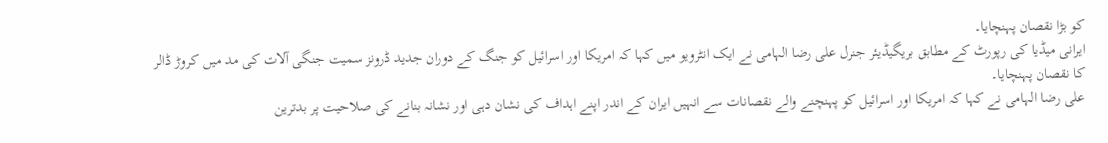کو بڑا نقصان پہنچایا۔
ایرانی میڈیا کی رپورٹ کے مطابق بریگیڈیئر جنرل علی رضا الہامی نے ایک انٹرویو میں کہا کہ امریکا اور اسرائیل کو جنگ کے دوران جدید ڈرونز سمیت جنگی آلات کی مد میں کروڑ ڈالر کا نقصان پہنچایا۔
علی رضا الہامی نے کہا کہ امریکا اور اسرائیل کو پہنچنے والے نقصانات سے انہیں ایران کے اندر اپنے اہداف کی نشان دہی اور نشانہ بنانے کی صلاحیت پر بدترین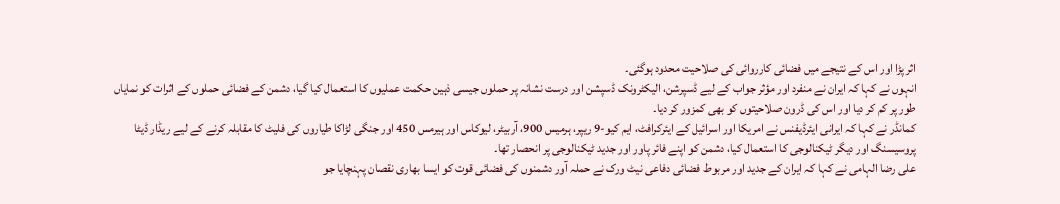اثر پڑا اور اس کے نتیجے میں فضائی کارروائی کی صلاحیت محدود ہوگئی۔
انہوں نے کہا کہ ایران نے منفرد اور مؤثر جواب کے لیے ڈسپرشن، الیکٹرونک ڈسپشن اور درست نشانہ پر حملوں جیسی ذہین حکمت عملیوں کا استعمال کیا گیا، دشمن کے فضائی حملوں کے اثرات کو نمایاں طور پر کم کر دیا اور اس کی ڈرون صلاحیتوں کو بھی کمزور کر دیا۔
کمانڈر نے کہا کہ ایرانی ایئرڈیفنس نے امریکا اور اسرائیل کے ایئرکرافٹ، ایم کیو-9 ریپر، ہرمیس 900، آربیٹر، لیوکاس اور ہیرمس 450 اور جنگی لڑاکا طیاروں کی فلیٹ کا مقابلہ کرنے کے لیے ریڈار ڈیٹا پروسیسنگ اور دیگر ٹیکنالوجی کا استعمال کیا، دشمن کو اپنے فائر پاور اور جدید ٹیکنالوجی پر انحصار تھا۔
علی رضا الہامی نے کہا کہ ایران کے جدید اور مربوط فضائی دفاعی نیٹ ورک نے حملہ آور دشمنوں کی فضائی قوت کو ایسا بھاری نقصان پہنچایا جو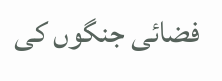فضائی جنگوں کی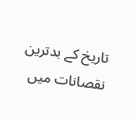تاریخ کے بدترین نقصانات میں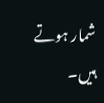شمار ہوتے ہیں۔